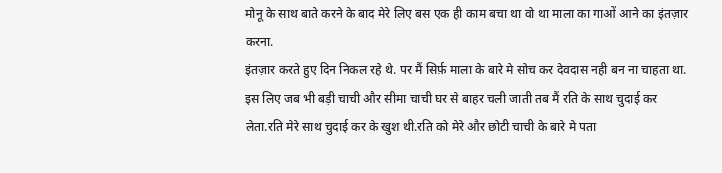मोनू के साथ बाते करने के बाद मेरे लिए बस एक ही काम बचा था वो था माला का गाओं आने का इंतज़ार करना.
इंतज़ार करते हुए दिन निकल रहे थे. पर मैं सिर्फ़ माला के बारे मे सोच कर देवदास नही बन ना चाहता था.
इस लिए जब भी बड़ी चाची और सीमा चाची घर से बाहर चली जाती तब मैं रति के साथ चुदाई कर लेता.रति मेरे साथ चुदाई कर के खुश थी.रति को मेरे और छोटी चाची के बारे मे पता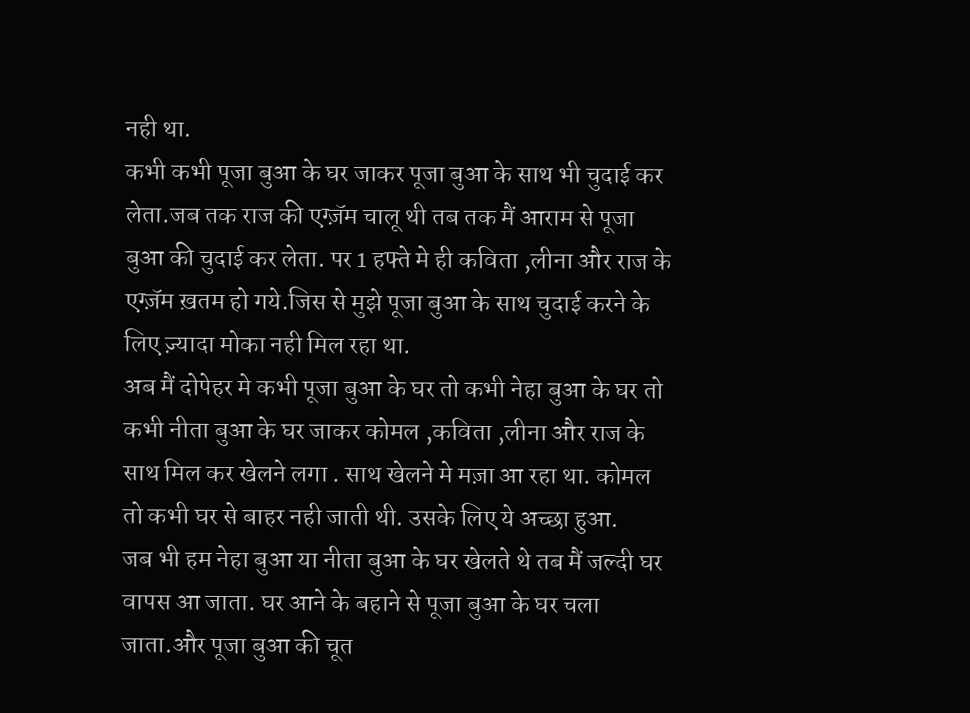नही था.
कभी कभी पूजा बुआ के घर जाकर पूजा बुआ के साथ भी चुदाई कर लेता.जब तक राज की एग्ज़ॅम चालू थी तब तक मैं आराम से पूजा बुआ की चुदाई कर लेता. पर 1 हफ्ते मे ही कविता ,लीना और राज के एग्ज़ॅम ख़तम हो गये.जिस से मुझे पूजा बुआ के साथ चुदाई करने के लिए ज़्यादा मोका नही मिल रहा था.
अब मैं दोपेहर मे कभी पूजा बुआ के घर तो कभी नेहा बुआ के घर तो कभी नीता बुआ के घर जाकर कोमल ,कविता ,लीना और राज के साथ मिल कर खेलने लगा . साथ खेलने मे मज़ा आ रहा था. कोमल तो कभी घर से बाहर नही जाती थी. उसके लिए ये अच्छा हुआ.
जब भी हम नेहा बुआ या नीता बुआ के घर खेलते थे तब मैं जल्दी घर वापस आ जाता. घर आने के बहाने से पूजा बुआ के घर चला जाता.और पूजा बुआ की चूत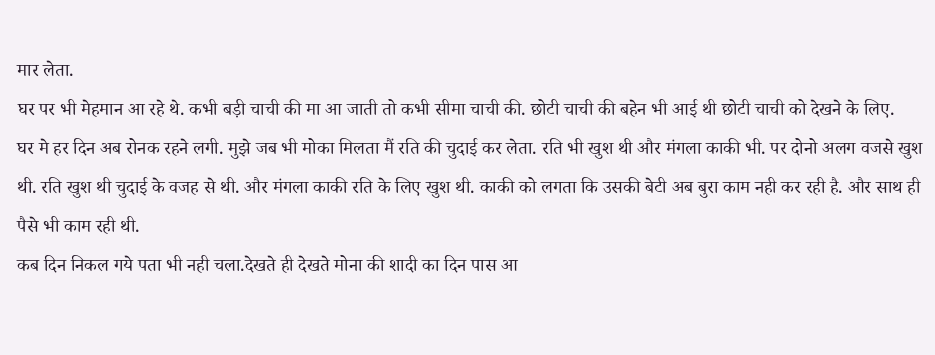मार लेता.
घर पर भी मेहमान आ रहे थे. कभी बड़ी चाची की मा आ जाती तो कभी सीमा चाची की. छोटी चाची की बहेन भी आई थी छोटी चाची को देखने के लिए.
घर मे हर दिन अब रोनक रहने लगी. मुझे जब भी मोका मिलता मैं रति की चुदाई कर लेता. रति भी खुश थी और मंगला काकी भी. पर दोनो अलग वजसे खुश थी. रति खुश थी चुदाई के वजह से थी. और मंगला काकी रति के लिए खुश थी. काकी को लगता कि उसकी बेटी अब बुरा काम नही कर रही है. और साथ ही पैसे भी काम रही थी.
कब दिन निकल गये पता भी नही चला.देखते ही देखते मोना की शादी का दिन पास आ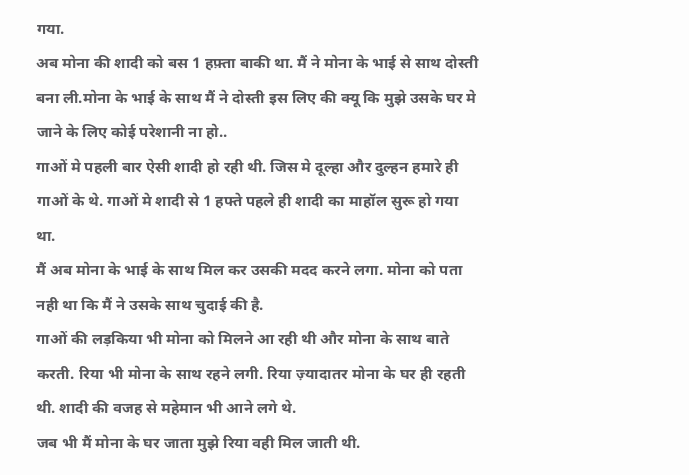गया.
अब मोना की शादी को बस 1 हफ़्ता बाकी था. मैं ने मोना के भाई से साथ दोस्ती बना ली.मोना के भाई के साथ मैं ने दोस्ती इस लिए की क्यू कि मुझे उसके घर मे जाने के लिए कोई परेशानी ना हो..
गाओं मे पहली बार ऐसी शादी हो रही थी. जिस मे दूल्हा और दुल्हन हमारे ही गाओं के थे. गाओं मे शादी से 1 हफ्ते पहले ही शादी का माहॉल सुरू हो गया था.
मैं अब मोना के भाई के साथ मिल कर उसकी मदद करने लगा. मोना को पता नही था कि मैं ने उसके साथ चुदाई की है.
गाओं की लड़किया भी मोना को मिलने आ रही थी और मोना के साथ बाते करती. रिया भी मोना के साथ रहने लगी. रिया ज़्यादातर मोना के घर ही रहती थी. शादी की वजह से महेमान भी आने लगे थे.
जब भी मैं मोना के घर जाता मुझे रिया वही मिल जाती थी.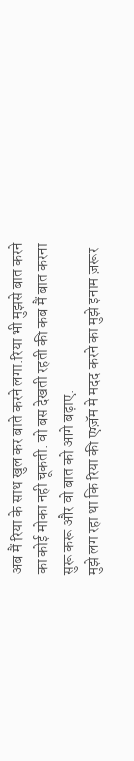अब मैं रिया के साथ खुल कर बाते करने लगा.रिया भी मुझसे बात करने का कोई मोका नही चूकती. वो बस देखती रहती की कब मैं बात करना सुरू करू और वो बात को आगे बढ़ाए.
मुझे लग रहा था कि रिया की एग्ज़ॅम मे मदद करने का मुझे इनाम ज़रूर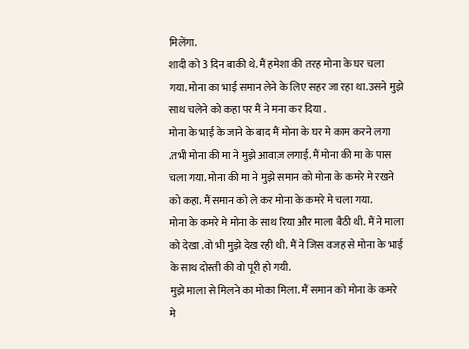मिलेंगा.
शादी को 3 दिन बाकी थे. मैं हमेशा की तरह मोना के घर चला गया. मोना का भाई समान लेने के लिए सहर जा रहा था.उसने मुझे साथ चलेने को कहा पर मैं ने मना कर दिया .
मोना के भाई के जाने के बाद मैं मोना के घर मे काम करने लगा .तभी मोना की मा ने मुझे आवाज़ लगाई. मैं मोना की मा के पास चला गया. मोना की मा ने मुझे समान को मोना के कमरे मे रखने को कहा. मैं समान को ले कर मोना के कमरे मे चला गया.
मोना के कमरे मे मोना के साथ रिया और माला बैठी थी. मैं ने माला को देखा .वो भी मुझे देख रही थी. मैं ने जिस वजह से मोना के भाई के साथ दोस्ती की वो पूरी हो गयी.
मुझे माला से मिलने का मोका मिला. मैं समान को मोना के कमरे मे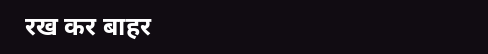रख कर बाहर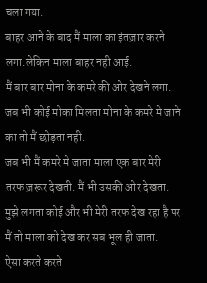चला गया.
बाहर आने के बाद मैं माला का इंतज़ार करने लगा.लेकिन माला बाहर नही आई.
मैं बार बार मोना के कमरे की ओर देखने लगा. जब भी कोई मोका मिलता मोना के कमरे मे जाने का तो मैं छोड़ता नही.
जब भी मैं कमरे मे जाता माला एक बार मेरी तरफ ज़रूर देखती. मैं भी उसकी ओर देखता. मुझे लगता कोई और भी मेरी तरफ देख रहा है पर मैं तो माला को देख कर सब भूल ही जाता.
ऐसा करते करते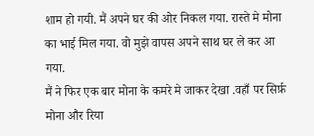शाम हो गयी. मैं अपने घर की ओर निकल गया. रास्ते मे मोना का भाई मिल गया. वो मुझे वापस अपने साथ घर ले कर आ गया.
मैं ने फिर एक बार मोना के कमरे मे जाकर देखा .वहाँ पर सिर्फ़ मोना और रिया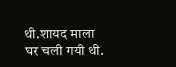थी.शायद माला घर चली गयी थी.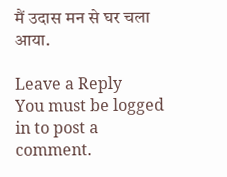मैं उदास मन से घर चला आया.

Leave a Reply
You must be logged in to post a comment.